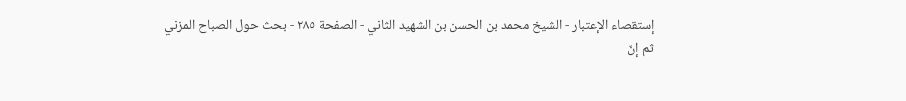إستقصاء الإعتبار - الشيخ محمد بن الحسن بن الشهيد الثاني - الصفحة ٢٨٥ - بحث حول الصباح المزني
ثم إنّ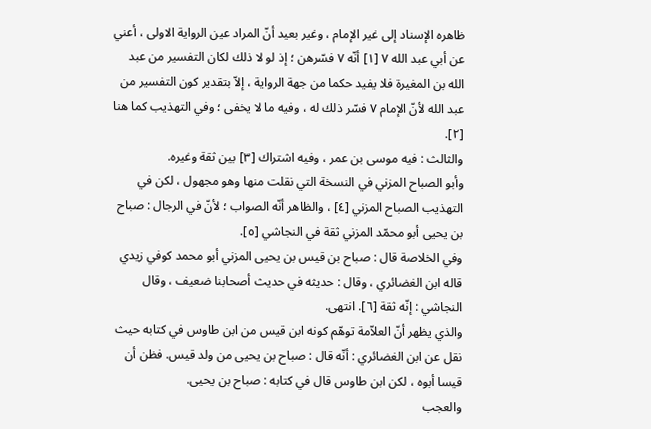ظاهره الإسناد إلى غير الإمام ، وغير بعيد أنّ المراد عين الرواية الاولى ، أعني عن أبي عبد الله ٧ [١] أنّه ٧ فسّرهن ؛ إذ لو لا ذلك لكان التفسير من عبد الله بن المغيرة فلا يفيد حكما من جهة الرواية ، إلاّ بتقدير كون التفسير من عبد الله لأنّ الإمام ٧ فسّر ذلك له ، وفيه ما لا يخفى ؛ وفي التهذيب كما هنا [٢].
والثالث : فيه موسى بن عمر ، وفيه اشتراك [٣] بين ثقة وغيره.
وأبو الصباح المزني في النسخة التي نقلت منها وهو مجهول ، لكن في التهذيب الصباح المزني [٤] ، والظاهر أنّه الصواب ؛ لأنّ في الرجال : صباح بن يحيى أبو محمّد المزني ثقة في النجاشي [٥].
وفي الخلاصة قال : صباح بن قيس بن يحيى المزني أبو محمد كوفي زيدي قاله ابن الغضائري ، وقال : حديثه في حديث أصحابنا ضعيف ، وقال النجاشي : إنّه ثقة [٦]. انتهى.
والذي يظهر أنّ العلاّمة توهّم كونه ابن قيس من ابن طاوس في كتابه حيث نقل عن ابن الغضائري : أنّه قال : صباح بن يحيى من ولد قيس. فظن أن قيسا أبوه ، لكن ابن طاوس قال في كتابه : صباح بن يحيى.
والعجب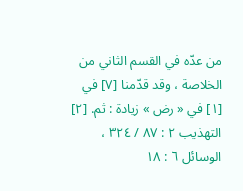من عدّه في القسم الثاني من الخلاصة ، وقد قدّمنا [٧] في
[١] في « رض » زيادة : ثم. [٢] التهذيب ٢ : ٨٧ / ٣٢٤ ، الوسائل ٦ : ١٨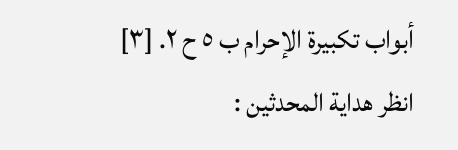أبواب تكبيرة الإحرام ب ٥ ح ٢. [٣] انظر هداية المحدثين :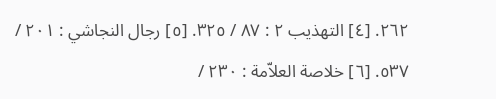٢٦٢. [٤] التهذيب ٢ : ٨٧ / ٣٢٥. [٥] رجال النجاشي : ٢٠١ / ٥٣٧. [٦] خلاصة العلاّمة : ٢٣٠ /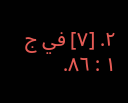٢. [٧] في ج ١ : ٨٦.